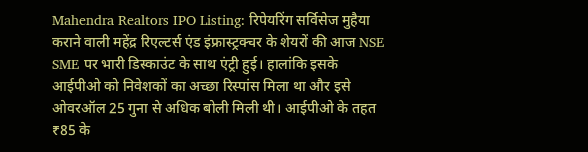Mahendra Realtors IPO Listing: रिपेयरिंग सर्विसेज मुहैया कराने वाली महेंद्र रिएल्टर्स एंड इंफ्रास्ट्रक्चर के शेयरों की आज NSE SME पर भारी डिस्काउंट के साथ एंट्री हुई। हालांकि इसके आईपीओ को निवेशकों का अच्छा रिस्पांस मिला था और इसे ओवरऑल 25 गुना से अधिक बोली मिली थी। आईपीओ के तहत ₹85 के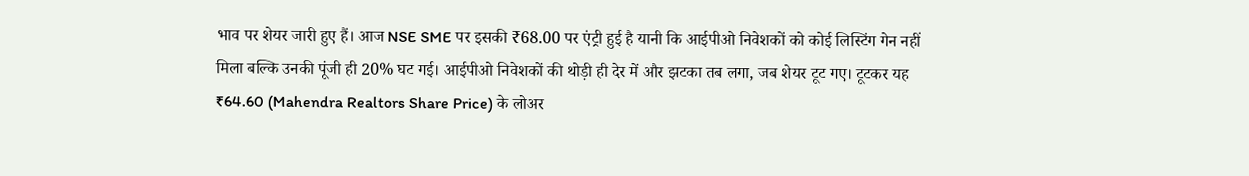भाव पर शेयर जारी हुए हैं। आज NSE SME पर इसकी ₹68.00 पर एंट्री हुई है यानी कि आईपीओ निवेशकों को कोई लिस्टिंग गेन नहीं मिला बल्कि उनकी पूंजी ही 20% घट गई। आईपीओ निवेशकों की थोड़ी ही देर में और झटका तब लगा, जब शेयर टूट गए। टूटकर यह ₹64.60 (Mahendra Realtors Share Price) के लोअर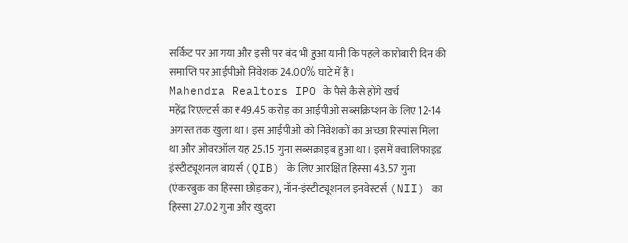सर्किट पर आ गया और इसी पर बंद भी हुआ यानी कि पहले कारोबारी दिन की समाप्ति पर आईपीओ निवेशक 24.00% घाटे में हैं।
Mahendra Realtors IPO के पैसे कैसे होंगे खर्च
महेंद्र रिएल्टर्स का ₹49.45 करोड़ का आईपीओ सब्सक्रिप्शन के लिए 12-14 अगस्त तक खुला था। इस आईपीओ को निवेशकों का अच्छा रिस्पांस मिला था और ओवरऑल यह 25.15 गुना सब्सक्राइब हुआ था। इसमें क्वालिफाइड इंस्टीट्यूशनल बायर्स (QIB) के लिए आरक्षित हिस्सा 43.57 गुना (एंकरबुक का हिस्सा छोड़कर), नॉन-इंस्टीट्यूशनल इनवेस्टर्स (NII) का हिस्सा 27.02 गुना और खुदरा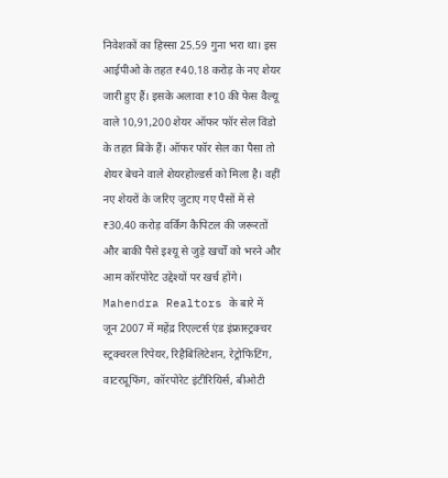निवेशकों का हिस्सा 25.59 गुना भरा था। इस आईपीओ के तहत ₹40.18 करोड़ के नए शेयर जारी हुए हैं। इसके अलावा ₹10 की फेस वैल्यू वाले 10,91,200 शेयर ऑफर फॉर सेल विंडो के तहत बिके हैं। ऑफर फॉर सेल का पैसा तो शेयर बेचने वाले शेयरहोल्डर्स को मिला है। वहीं नए शेयरों के जरिए जुटाए गए पैसों में से ₹30.40 करोड़ वर्किंग कैपिटल की जरूरतों और बाकी पैसे इश्यू से जुड़े खर्चों को भरने और आम कॉरपोरेट उद्देश्यों पर खर्च होंगे।
Mahendra Realtors के बारे में
जून 2007 में महेंद्र रिएल्टर्स एंड इंफ्रास्ट्रक्चर स्ट्रक्चरल रिपेयर, रिहैबिलिटेशन, रेट्रोफिटिंग, वाटरप्रूफिंग, कॉरपोरेट इंटीरियिर्स, बीओटी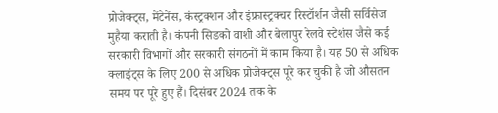प्रोजेक्ट्स, मेंटेनेंस, कंस्ट्रक्शन और इंफ्रास्ट्रक्चर रिस्टॉर्शन जैसी सर्विसेज मुहैया कराती है। कंपनी सिडको वाशी और बेलापुर रेलवे स्टेशंस जैसे कई सरकारी विभागों और सरकारी संगठनों में काम किया है। यह 50 से अधिक क्लाइंट्स के लिए 200 से अधिक प्रोजेक्ट्स पूरे कर चुकी है जो औसतन समय पर पूरे हुए हैं। दिसंबर 2024 तक के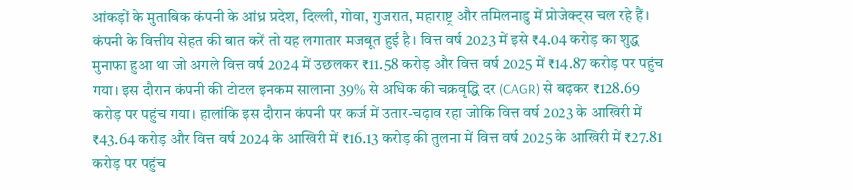आंकड़ों के मुताबिक कंपनी के आंध्र प्रदेश, दिल्ली, गोवा, गुजरात, महाराष्ट्र और तमिलनाडु में प्रोजेक्ट्स चल रहे हैं।
कंपनी के वित्तीय सेहत की बात करें तो यह लगातार मजबूत हुई है। वित्त वर्ष 2023 में इसे ₹4.04 करोड़ का शुद्ध मुनाफा हुआ था जो अगले वित्त वर्ष 2024 में उछलकर ₹11.58 करोड़ और वित्त वर्ष 2025 में ₹14.87 करोड़ पर पहुंच गया। इस दौरान कंपनी की टोटल इनकम सालाना 39% से अधिक की चक्रवृद्धि दर (CAGR) से बढ़कर ₹128.69 करोड़ पर पहुंच गया। हालांकि इस दौरान कंपनी पर कर्ज में उतार-चढ़ाव रहा जोकि वित्त वर्ष 2023 के आखिरी में ₹43.64 करोड़ और वित्त वर्ष 2024 के आखिरी में ₹16.13 करोड़ की तुलना में वित्त वर्ष 2025 के आखिरी में ₹27.81 करोड़ पर पहुंच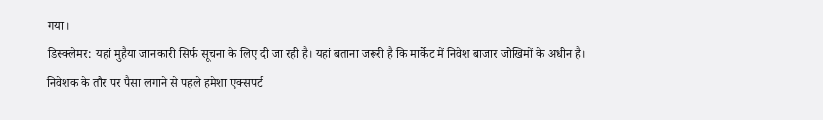गया।
डिस्क्लेमर: यहां मुहैया जानकारी सिर्फ सूचना के लिए दी जा रही है। यहां बताना जरूरी है कि मार्केट में निवेश बाजार जोखिमों के अधीन है। निवेशक के तौर पर पैसा लगाने से पहले हमेशा एक्सपर्ट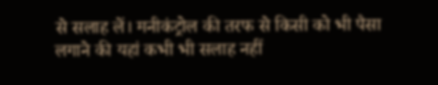से सलाह लें। मनीकंट्रोल की तरफ से किसी को भी पैसा लगाने की यहां कभी भी सलाह नहीं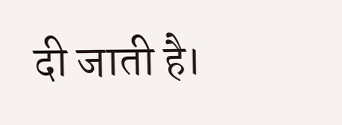दी जाती है।